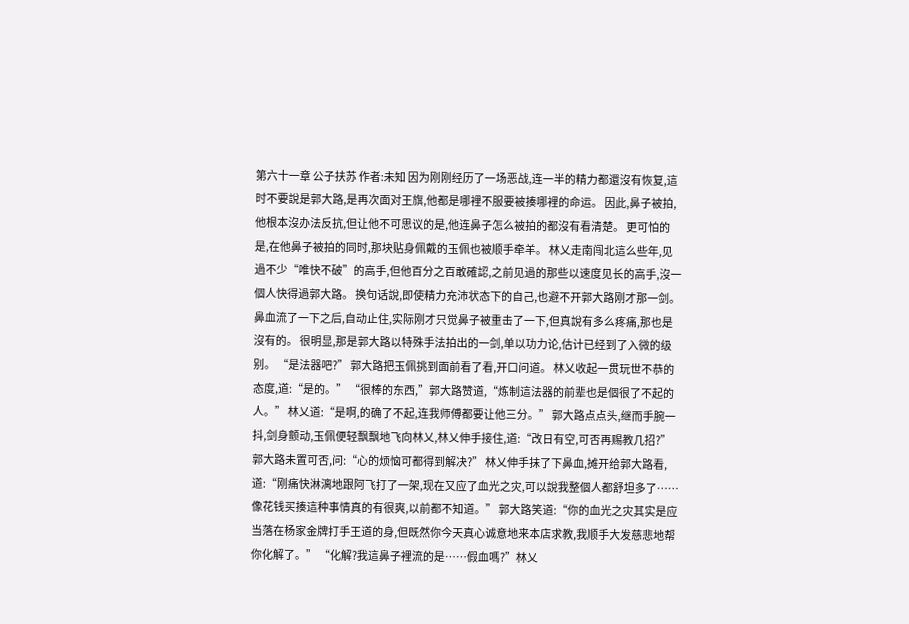第六十一章 公子扶苏 作者:未知 因为刚刚经历了一场恶战,连一半的精力都還沒有恢复,這时不要說是郭大路,是再次面对王旗,他都是哪裡不服要被揍哪裡的命运。 因此,鼻子被拍,他根本沒办法反抗,但让他不可思议的是,他连鼻子怎么被拍的都沒有看清楚。 更可怕的是,在他鼻子被拍的同时,那块贴身佩戴的玉佩也被顺手牵羊。 林乂走南闯北這么些年,见過不少“唯快不破”的高手,但他百分之百敢確認,之前见過的那些以速度见长的高手,沒一個人快得過郭大路。 换句话說,即使精力充沛状态下的自己,也避不开郭大路刚才那一剑。 鼻血流了一下之后,自动止住,实际刚才只觉鼻子被重击了一下,但真說有多么疼痛,那也是沒有的。 很明显,那是郭大路以特殊手法拍出的一剑,单以功力论,估计已经到了入微的级别。 “是法器吧?” 郭大路把玉佩挑到面前看了看,开口问道。 林乂收起一贯玩世不恭的态度,道:“是的。” “很棒的东西,”郭大路赞道,“炼制這法器的前辈也是個很了不起的人。” 林乂道:“是啊,的确了不起,连我师傅都要让他三分。” 郭大路点点头,继而手腕一抖,剑身颤动,玉佩便轻飘飘地飞向林乂,林乂伸手接住,道:“改日有空,可否再赐教几招?” 郭大路未置可否,问:“心的烦恼可都得到解决?” 林乂伸手抹了下鼻血,摊开给郭大路看,道:“刚痛快淋漓地跟阿飞打了一架,现在又应了血光之灾,可以說我整個人都舒坦多了……像花钱买揍這种事情真的有很爽,以前都不知道。” 郭大路笑道:“你的血光之灾其实是应当落在杨家金牌打手王道的身,但既然你今天真心诚意地来本店求教,我顺手大发慈悲地帮你化解了。” “化解?我這鼻子裡流的是……假血嗎?”林乂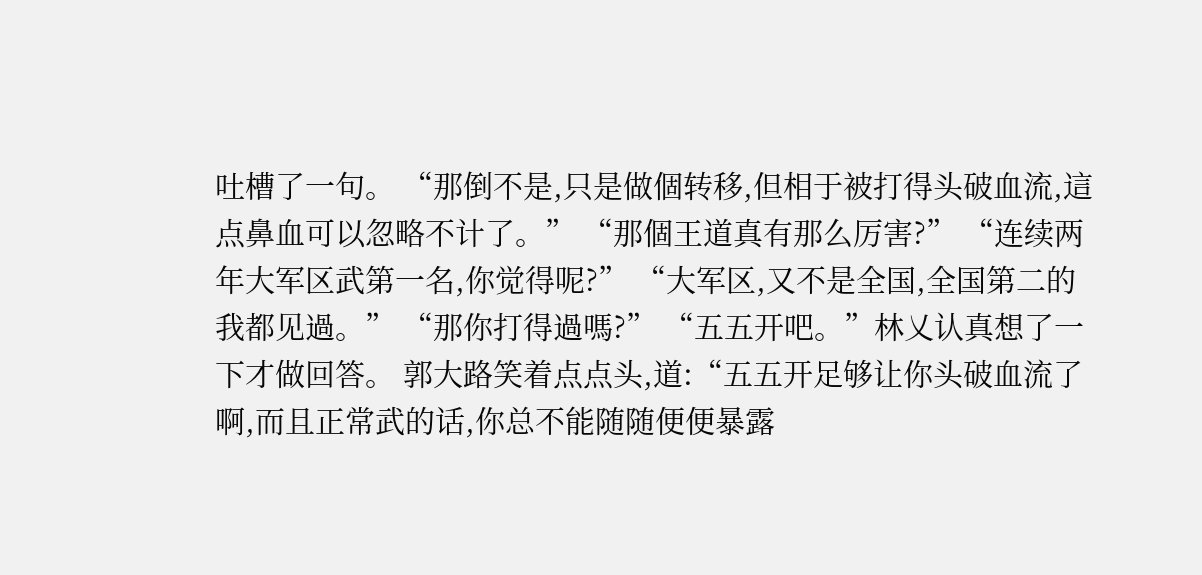吐槽了一句。 “那倒不是,只是做個转移,但相于被打得头破血流,這点鼻血可以忽略不计了。” “那個王道真有那么厉害?” “连续两年大军区武第一名,你觉得呢?” “大军区,又不是全国,全国第二的我都见過。” “那你打得過嗎?” “五五开吧。”林乂认真想了一下才做回答。 郭大路笑着点点头,道:“五五开足够让你头破血流了啊,而且正常武的话,你总不能随随便便暴露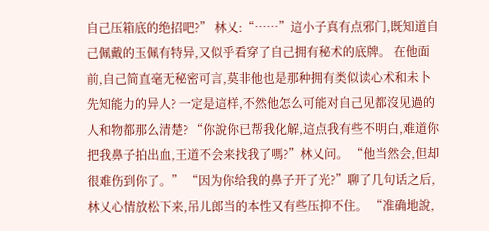自己压箱底的绝招吧?” 林乂:“……”這小子真有点邪门,既知道自己佩戴的玉佩有特异,又似乎看穿了自己拥有秘术的底牌。 在他面前,自己简直毫无秘密可言,莫非他也是那种拥有类似读心术和未卜先知能力的异人? 一定是這样,不然他怎么可能对自己见都沒见過的人和物都那么清楚? “你說你已帮我化解,這点我有些不明白,难道你把我鼻子拍出血,王道不会来找我了嗎?”林乂问。 “他当然会,但却很难伤到你了。” “因为你给我的鼻子开了光?”聊了几句话之后,林乂心情放松下来,吊儿郎当的本性又有些压抑不住。 “准确地說,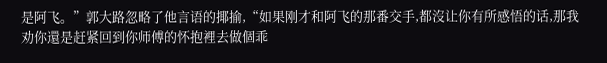是阿飞。”郭大路忽略了他言语的揶揄,“如果刚才和阿飞的那番交手,都沒让你有所感悟的话,那我劝你還是赶紧回到你师傅的怀抱裡去做個乖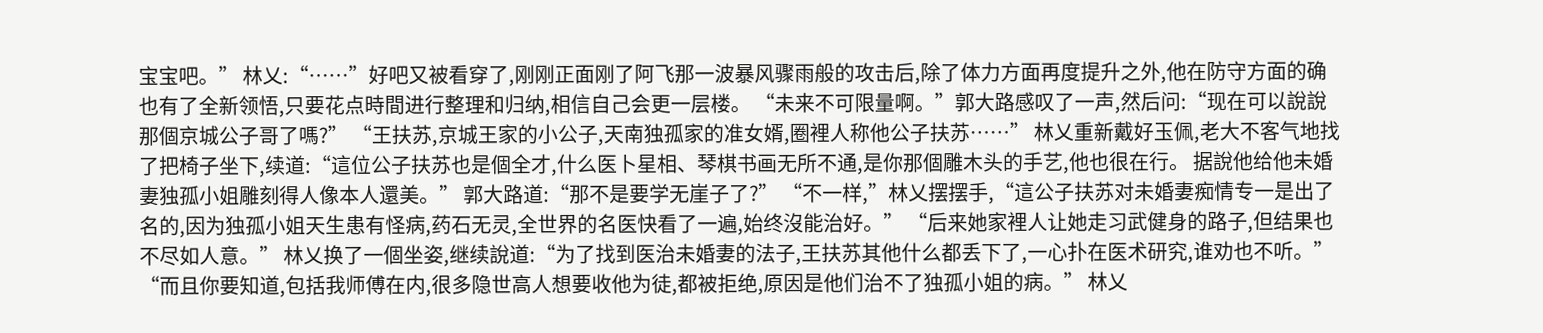宝宝吧。” 林乂:“……”好吧又被看穿了,刚刚正面刚了阿飞那一波暴风骤雨般的攻击后,除了体力方面再度提升之外,他在防守方面的确也有了全新领悟,只要花点時間进行整理和归纳,相信自己会更一层楼。 “未来不可限量啊。”郭大路感叹了一声,然后问:“现在可以說說那個京城公子哥了嗎?” “王扶苏,京城王家的小公子,天南独孤家的准女婿,圈裡人称他公子扶苏……” 林乂重新戴好玉佩,老大不客气地找了把椅子坐下,续道:“這位公子扶苏也是個全才,什么医卜星相、琴棋书画无所不通,是你那個雕木头的手艺,他也很在行。 据說他给他未婚妻独孤小姐雕刻得人像本人還美。” 郭大路道:“那不是要学无崖子了?” “不一样,”林乂摆摆手,“這公子扶苏对未婚妻痴情专一是出了名的,因为独孤小姐天生患有怪病,药石无灵,全世界的名医快看了一遍,始终沒能治好。” “后来她家裡人让她走习武健身的路子,但结果也不尽如人意。” 林乂换了一個坐姿,继续說道:“为了找到医治未婚妻的法子,王扶苏其他什么都丢下了,一心扑在医术研究,谁劝也不听。” “而且你要知道,包括我师傅在内,很多隐世高人想要收他为徒,都被拒绝,原因是他们治不了独孤小姐的病。” 林乂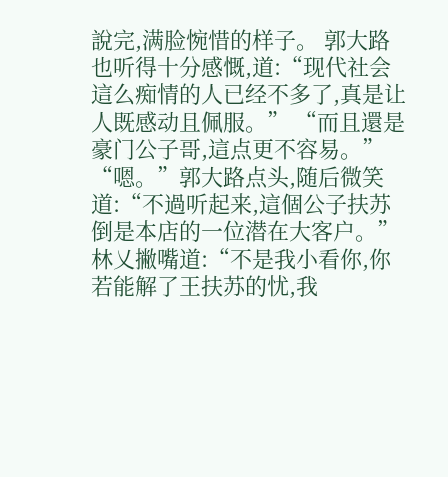說完,满脸惋惜的样子。 郭大路也听得十分感慨,道:“现代社会這么痴情的人已经不多了,真是让人既感动且佩服。” “而且還是豪门公子哥,這点更不容易。” “嗯。”郭大路点头,随后微笑道:“不過听起来,這個公子扶苏倒是本店的一位潜在大客户。” 林乂撇嘴道:“不是我小看你,你若能解了王扶苏的忧,我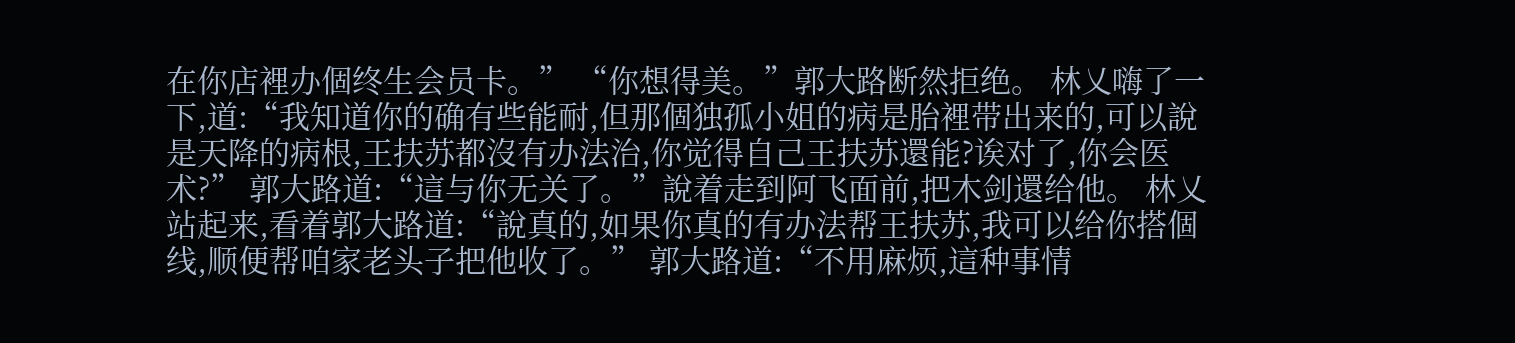在你店裡办個终生会员卡。” “你想得美。”郭大路断然拒绝。 林乂嗨了一下,道:“我知道你的确有些能耐,但那個独孤小姐的病是胎裡带出来的,可以說是天降的病根,王扶苏都沒有办法治,你觉得自己王扶苏還能?诶对了,你会医术?” 郭大路道:“這与你无关了。”說着走到阿飞面前,把木剑還给他。 林乂站起来,看着郭大路道:“說真的,如果你真的有办法帮王扶苏,我可以给你搭個线,顺便帮咱家老头子把他收了。” 郭大路道:“不用麻烦,這种事情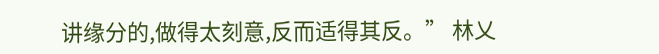讲缘分的,做得太刻意,反而适得其反。” 林乂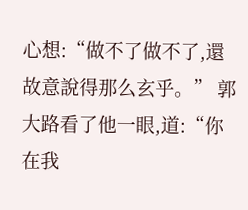心想:“做不了做不了,還故意說得那么玄乎。” 郭大路看了他一眼,道:“你在我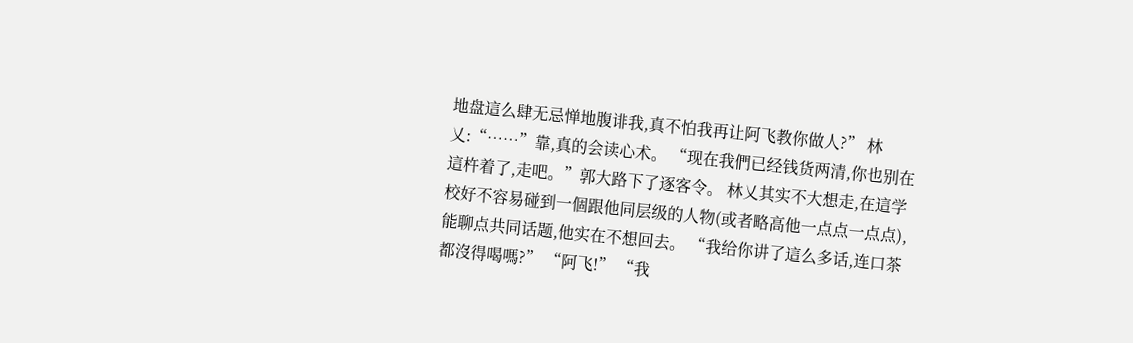地盘這么肆无忌惮地腹诽我,真不怕我再让阿飞教你做人?” 林乂:“……”靠,真的会读心术。 “现在我們已经钱货两清,你也别在這杵着了,走吧。”郭大路下了逐客令。 林乂其实不大想走,在這学校好不容易碰到一個跟他同层级的人物(或者略高他一点点一点点),能聊点共同话题,他实在不想回去。 “我给你讲了這么多话,连口茶都沒得喝嗎?” “阿飞!” “我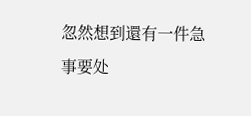忽然想到還有一件急事要处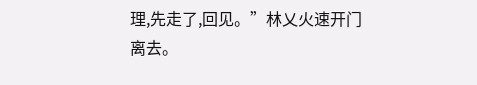理,先走了,回见。”林乂火速开门离去。